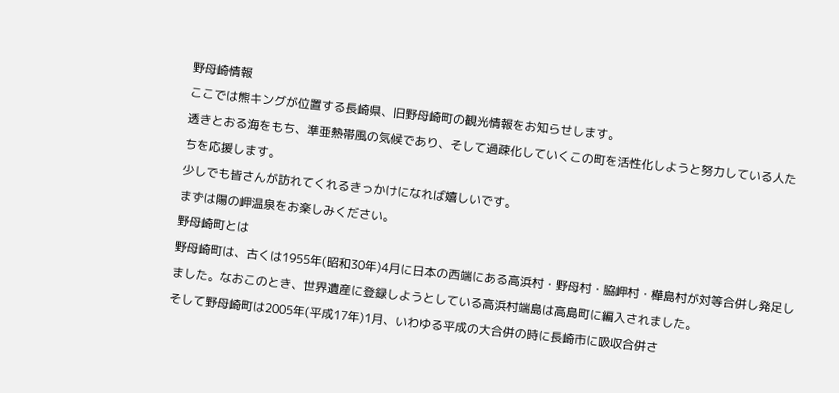野母崎情報
ここでは熊キングが位置する長崎県、旧野母崎町の観光情報をお知らせします。
透きとおる海をもち、準亜熱帯風の気候であり、そして過疎化していくこの町を活性化しようと努力している人たちを応援します。
少しでも皆さんが訪れてくれるきっかけになれば嬉しいです。
まずは陽の岬温泉をお楽しみください。
野母崎町とは
野母崎町は、古くは1955年(昭和30年)4月に日本の西端にある高浜村・野母村・脇岬村・樺島村が対等合併し発足しました。なおこのとき、世界遺産に登録しようとしている高浜村端島は高島町に編入されました。
そして野母崎町は2005年(平成17年)1月、いわゆる平成の大合併の時に長崎市に吸収合併さ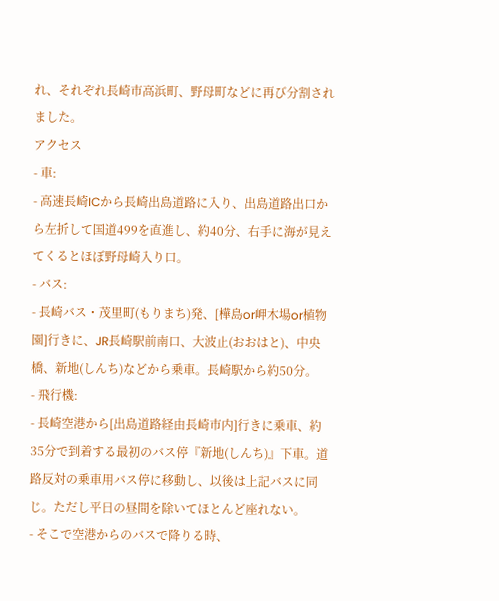れ、それぞれ長崎市高浜町、野母町などに再び分割されました。
アクセス
- 車:
- 高速長崎ICから長崎出島道路に入り、出島道路出口から左折して国道499を直進し、約40分、右手に海が見えてくるとほぼ野母崎入り口。
- バス:
- 長崎バス・茂里町(もりまち)発、[樺島or岬木場or植物園]行きに、JR長崎駅前南口、大波止(おおはと)、中央橋、新地(しんち)などから乗車。長崎駅から約50分。
- 飛行機:
- 長崎空港から[出島道路経由長崎市内]行きに乗車、約35分で到着する最初のバス停『新地(しんち)』下車。道路反対の乗車用バス停に移動し、以後は上記バスに同じ。ただし平日の昼間を除いてほとんど座れない。
- そこで空港からのバスで降りる時、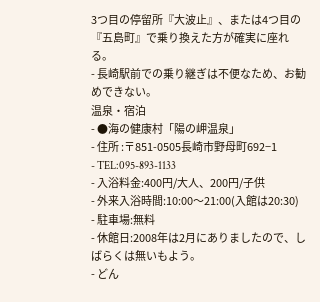3つ目の停留所『大波止』、または4つ目の『五島町』で乗り換えた方が確実に座れる。
- 長崎駅前での乗り継ぎは不便なため、お勧めできない。
温泉・宿泊
- ●海の健康村「陽の岬温泉」
- 住所 :〒851-0505長崎市野母町692−1
- TEL:095-893-1133
- 入浴料金:400円/大人、200円/子供
- 外来入浴時間:10:00〜21:00(入館は20:30)
- 駐車場:無料
- 休館日:2008年は2月にありましたので、しばらくは無いもよう。
- どん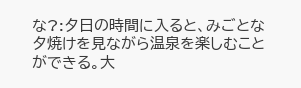な?:夕日の時間に入ると、みごとな夕焼けを見ながら温泉を楽しむことができる。大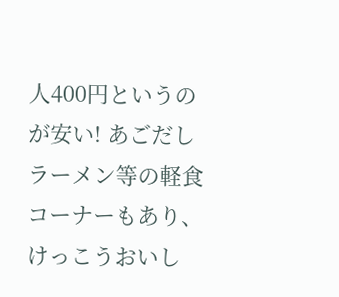人400円というのが安い! あごだしラーメン等の軽食コーナーもあり、けっこうおいし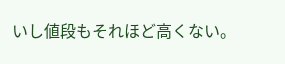いし値段もそれほど高くない。